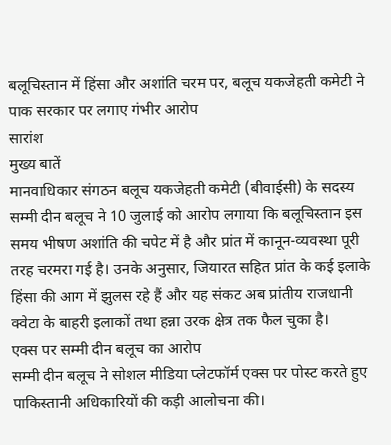बलूचिस्तान में हिंसा और अशांति चरम पर, बलूच यकजेहती कमेटी ने पाक सरकार पर लगाए गंभीर आरोप
सारांश
मुख्य बातें
मानवाधिकार संगठन बलूच यकजेहती कमेटी (बीवाईसी) के सदस्य सम्मी दीन बलूच ने 10 जुलाई को आरोप लगाया कि बलूचिस्तान इस समय भीषण अशांति की चपेट में है और प्रांत में कानून-व्यवस्था पूरी तरह चरमरा गई है। उनके अनुसार, जियारत सहित प्रांत के कई इलाके हिंसा की आग में झुलस रहे हैं और यह संकट अब प्रांतीय राजधानी क्वेटा के बाहरी इलाकों तथा हन्ना उरक क्षेत्र तक फैल चुका है।
एक्स पर सम्मी दीन बलूच का आरोप
सम्मी दीन बलूच ने सोशल मीडिया प्लेटफॉर्म एक्स पर पोस्ट करते हुए पाकिस्तानी अधिकारियों की कड़ी आलोचना की।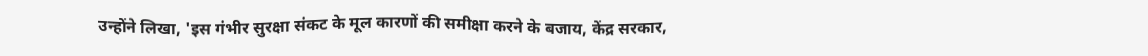उन्होंने लिखा, 'इस गंभीर सुरक्षा संकट के मूल कारणों की समीक्षा करने के बजाय, केंद्र सरकार,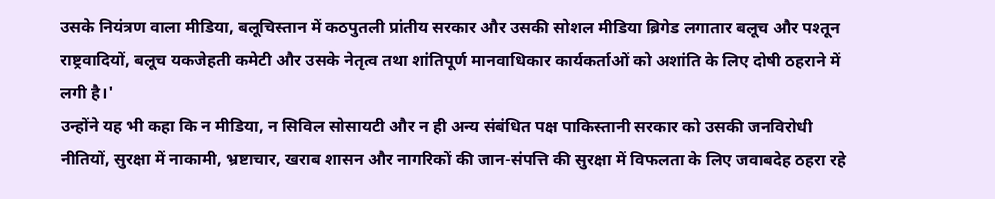उसके नियंत्रण वाला मीडिया, बलूचिस्तान में कठपुतली प्रांतीय सरकार और उसकी सोशल मीडिया ब्रिगेड लगातार बलूच और पश्तून राष्ट्रवादियों, बलूच यकजेहती कमेटी और उसके नेतृत्व तथा शांतिपूर्ण मानवाधिकार कार्यकर्ताओं को अशांति के लिए दोषी ठहराने में लगी है।'
उन्होंने यह भी कहा कि न मीडिया, न सिविल सोसायटी और न ही अन्य संबंधित पक्ष पाकिस्तानी सरकार को उसकी जनविरोधी नीतियों, सुरक्षा में नाकामी, भ्रष्टाचार, खराब शासन और नागरिकों की जान-संपत्ति की सुरक्षा में विफलता के लिए जवाबदेह ठहरा रहे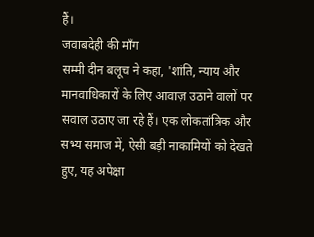हैं।
जवाबदेही की माँग
सम्मी दीन बलूच ने कहा, 'शांति, न्याय और मानवाधिकारों के लिए आवाज़ उठाने वालों पर सवाल उठाए जा रहे हैं। एक लोकतांत्रिक और सभ्य समाज में, ऐसी बड़ी नाकामियों को देखते हुए, यह अपेक्षा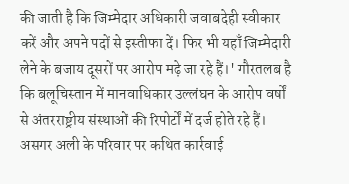की जाती है कि जिम्मेदार अधिकारी जवाबदेही स्वीकार करें और अपने पदों से इस्तीफा दें। फिर भी यहाँ जिम्मेदारी लेने के बजाय दूसरों पर आरोप मढ़े जा रहे हैं।' गौरतलब है कि बलूचिस्तान में मानवाधिकार उल्लंघन के आरोप वर्षों से अंतरराष्ट्रीय संस्थाओं की रिपोर्टों में दर्ज होते रहे हैं।
असगर अली के परिवार पर कथित कार्रवाई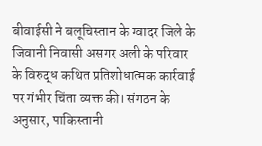बीवाईसी ने बलूचिस्तान के ग्वादर जिले के जिवानी निवासी असगर अली के परिवार के विरुद्ध कथित प्रतिशोधात्मक कार्रवाई पर गंभीर चिंता व्यक्त की। संगठन के अनुसार, पाकिस्तानी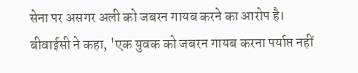सेना पर असगर अली को जबरन गायब करने का आरोप है।
बीवाईसी ने कहा, 'एक युवक को जबरन गायब करना पर्याप्त नहीं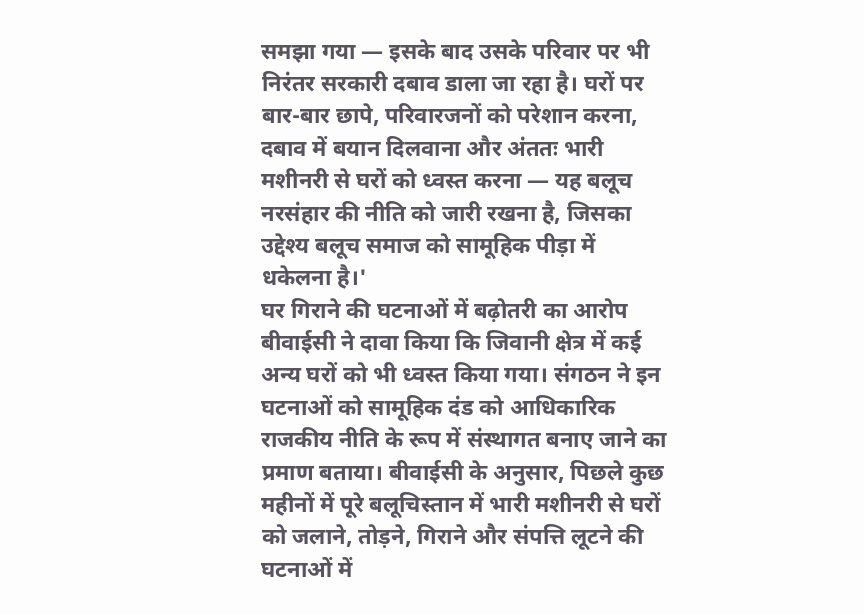समझा गया — इसके बाद उसके परिवार पर भी निरंतर सरकारी दबाव डाला जा रहा है। घरों पर बार-बार छापे, परिवारजनों को परेशान करना, दबाव में बयान दिलवाना और अंततः भारी मशीनरी से घरों को ध्वस्त करना — यह बलूच नरसंहार की नीति को जारी रखना है, जिसका उद्देश्य बलूच समाज को सामूहिक पीड़ा में धकेलना है।'
घर गिराने की घटनाओं में बढ़ोतरी का आरोप
बीवाईसी ने दावा किया कि जिवानी क्षेत्र में कई अन्य घरों को भी ध्वस्त किया गया। संगठन ने इन घटनाओं को सामूहिक दंड को आधिकारिक राजकीय नीति के रूप में संस्थागत बनाए जाने का प्रमाण बताया। बीवाईसी के अनुसार, पिछले कुछ महीनों में पूरे बलूचिस्तान में भारी मशीनरी से घरों को जलाने, तोड़ने, गिराने और संपत्ति लूटने की घटनाओं में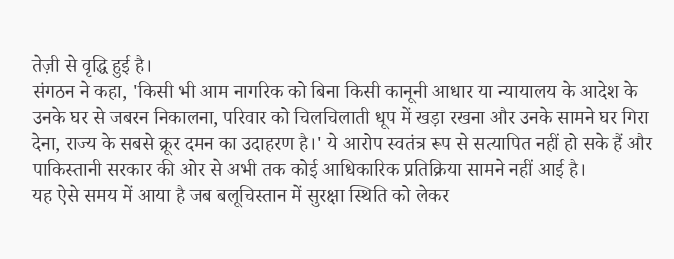तेज़ी से वृद्धि हुई है।
संगठन ने कहा, 'किसी भी आम नागरिक को बिना किसी कानूनी आधार या न्यायालय के आदेश के उनके घर से जबरन निकालना, परिवार को चिलचिलाती धूप में खड़ा रखना और उनके सामने घर गिरा देना, राज्य के सबसे क्रूर दमन का उदाहरण है।' ये आरोप स्वतंत्र रूप से सत्यापित नहीं हो सके हैं और पाकिस्तानी सरकार की ओर से अभी तक कोई आधिकारिक प्रतिक्रिया सामने नहीं आई है।
यह ऐसे समय में आया है जब बलूचिस्तान में सुरक्षा स्थिति को लेकर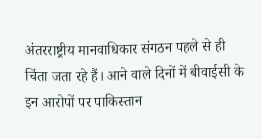अंतरराष्ट्रीय मानवाधिकार संगठन पहले से ही चिंता जता रहे हैं। आने वाले दिनों में बीवाईसी के इन आरोपों पर पाकिस्तान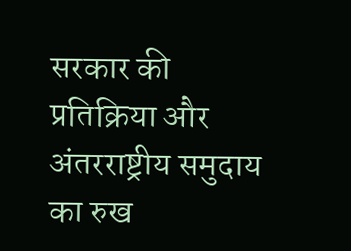सरकार की प्रतिक्रिया और अंतरराष्ट्रीय समुदाय का रुख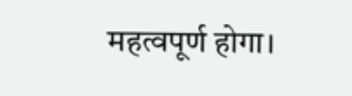महत्वपूर्ण होगा।